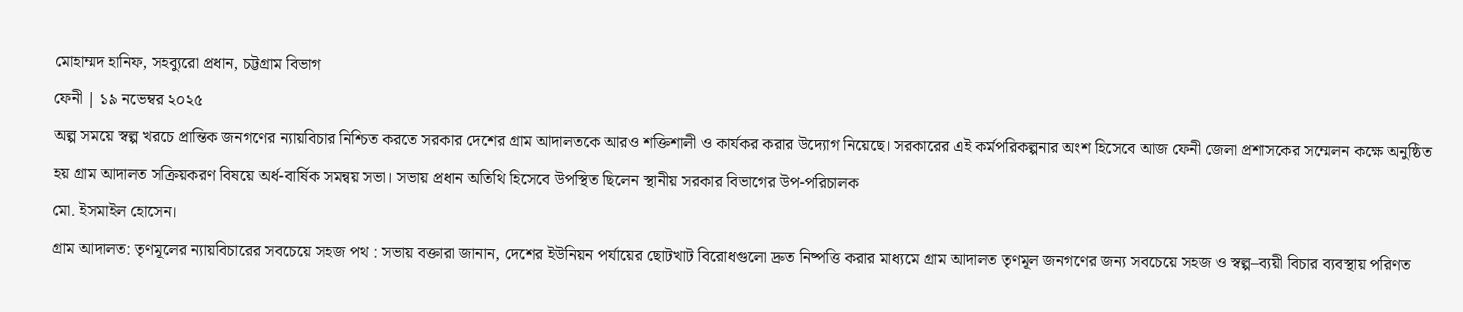মোহাম্মদ হানিফ, সহব্যুরো প্রধান, চট্টগ্রাম বিভাগ
ফেনী | ১৯ নভেম্বর ২০২৫
অল্প সময়ে স্বল্প খরচে প্রান্তিক জনগণের ন্যায়বিচার নিশ্চিত করতে সরকার দেশের গ্রাম আদালতকে আরও শক্তিশালী ও কার্যকর করার উদ্যোগ নিয়েছে। সরকারের এই কর্মপরিকল্পনার অংশ হিসেবে আজ ফেনী জেলা প্রশাসকের সম্মেলন কক্ষে অনুষ্ঠিত হয় গ্রাম আদালত সক্রিয়করণ বিষয়ে অর্ধ-বার্ষিক সমন্বয় সভা। সভায় প্রধান অতিথি হিসেবে উপস্থিত ছিলেন স্থানীয় সরকার বিভাগের উপ-পরিচালক
মো. ইসমাইল হোসেন।
গ্রাম আদালত: তৃণমূলের ন্যায়বিচারের সবচেয়ে সহজ পথ : সভায় বক্তারা জানান, দেশের ইউনিয়ন পর্যায়ের ছোটখাট বিরোধগুলো দ্রুত নিষ্পত্তি করার মাধ্যমে গ্রাম আদালত তৃণমূল জনগণের জন্য সবচেয়ে সহজ ও স্বল্প–ব্যয়ী বিচার ব্যবস্থায় পরিণত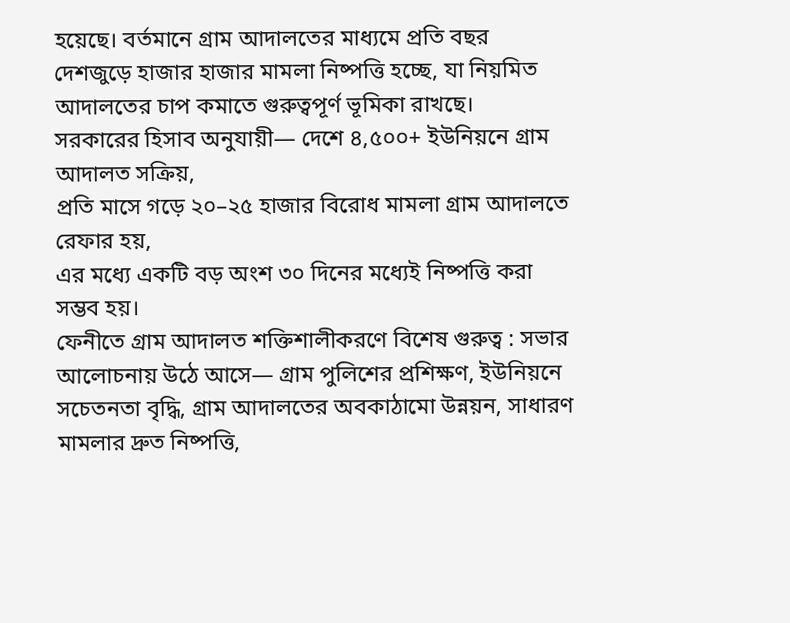হয়েছে। বর্তমানে গ্রাম আদালতের মাধ্যমে প্রতি বছর দেশজুড়ে হাজার হাজার মামলা নিষ্পত্তি হচ্ছে, যা নিয়মিত আদালতের চাপ কমাতে গুরুত্বপূর্ণ ভূমিকা রাখছে।
সরকারের হিসাব অনুযায়ী— দেশে ৪,৫০০+ ইউনিয়নে গ্রাম আদালত সক্রিয়,
প্রতি মাসে গড়ে ২০–২৫ হাজার বিরোধ মামলা গ্রাম আদালতে রেফার হয়,
এর মধ্যে একটি বড় অংশ ৩০ দিনের মধ্যেই নিষ্পত্তি করা সম্ভব হয়।
ফেনীতে গ্রাম আদালত শক্তিশালীকরণে বিশেষ গুরুত্ব : সভার আলোচনায় উঠে আসে— গ্রাম পুলিশের প্রশিক্ষণ, ইউনিয়নে সচেতনতা বৃদ্ধি, গ্রাম আদালতের অবকাঠামো উন্নয়ন, সাধারণ মামলার দ্রুত নিষ্পত্তি,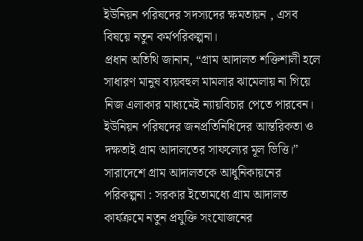ইউনিয়ন পরিষদের সদস্যদের ক্ষমতায়ন , এসব বিষয়ে নতুন কর্মপরিকল্পনা।
প্রধান অতিথি জানান, “গ্রাম আদালত শক্তিশালী হলে সাধারণ মানুষ ব্যয়বহুল মামলার ঝামেলায় না গিয়ে নিজ এলাকার মাধ্যমেই ন্যায়বিচার পেতে পারবেন।
ইউনিয়ন পরিষদের জনপ্রতিনিধিদের আন্তরিকতা ও দক্ষতাই গ্রাম আদালতের সাফল্যের মূল ভিত্তি।”
সারাদেশে গ্রাম আদালতকে আধুনিকায়নের পরিকল্পনা : সরকার ইতোমধ্যে গ্রাম আদালত কার্যক্রমে নতুন প্রযুক্তি সংযোজনের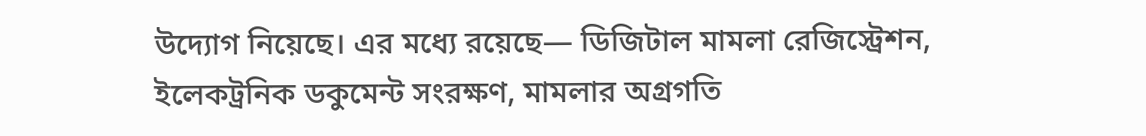উদ্যোগ নিয়েছে। এর মধ্যে রয়েছে— ডিজিটাল মামলা রেজিস্ট্রেশন, ইলেকট্রনিক ডকুমেন্ট সংরক্ষণ, মামলার অগ্রগতি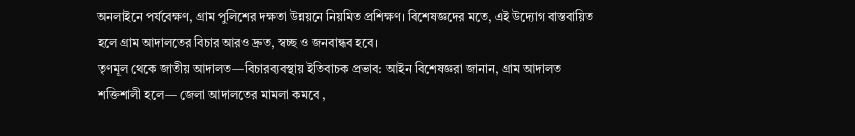অনলাইনে পর্যবেক্ষণ, গ্রাম পুলিশের দক্ষতা উন্নয়নে নিয়মিত প্রশিক্ষণ। বিশেষজ্ঞদের মতে, এই উদ্যোগ বাস্তবায়িত হলে গ্রাম আদালতের বিচার আরও দ্রুত, স্বচ্ছ ও জনবান্ধব হবে।
তৃণমূল থেকে জাতীয় আদালত—বিচারব্যবস্থায় ইতিবাচক প্রভাব: আইন বিশেষজ্ঞরা জানান, গ্রাম আদালত শক্তিশালী হলে— জেলা আদালতের মামলা কমবে ,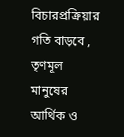বিচারপ্রক্রিয়ার গতি বাড়বে , তৃণমূল মানুষের আর্থিক ও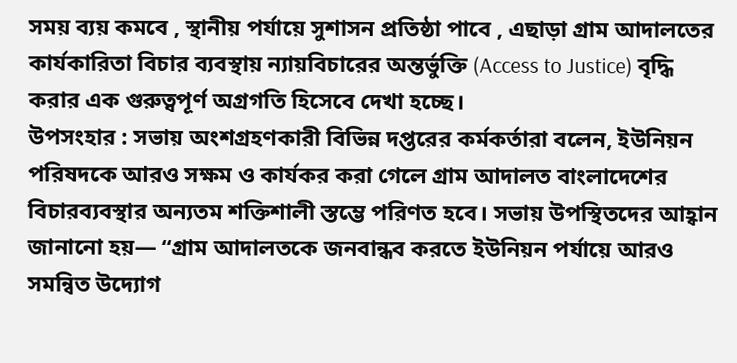সময় ব্যয় কমবে , স্থানীয় পর্যায়ে সুশাসন প্রতিষ্ঠা পাবে , এছাড়া গ্রাম আদালতের কার্যকারিতা বিচার ব্যবস্থায় ন্যায়বিচারের অন্তর্ভুক্তি (Access to Justice) বৃদ্ধি করার এক গুরুত্বপূর্ণ অগ্রগতি হিসেবে দেখা হচ্ছে।
উপসংহার : সভায় অংশগ্রহণকারী বিভিন্ন দপ্তরের কর্মকর্তারা বলেন, ইউনিয়ন পরিষদকে আরও সক্ষম ও কার্যকর করা গেলে গ্রাম আদালত বাংলাদেশের বিচারব্যবস্থার অন্যতম শক্তিশালী স্তম্ভে পরিণত হবে। সভায় উপস্থিতদের আহ্বান জানানো হয়— “গ্রাম আদালতকে জনবান্ধব করতে ইউনিয়ন পর্যায়ে আরও সমন্বিত উদ্যোগ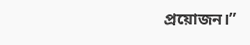প্রয়োজন।”